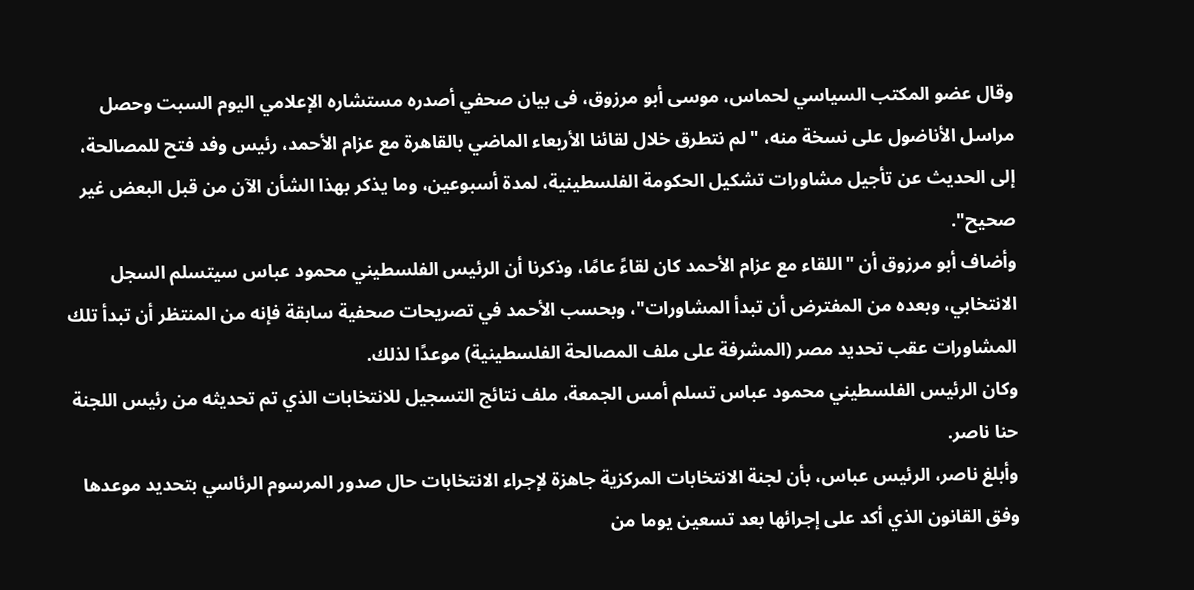وقال عضو المكتب السياسي لحماس، موسى أبو مرزوق، فى بيان صحفي أصدره مستشاره الإعلامي اليوم السبت وحصل مراسل الأناضول على نسخة منه، "لم نتطرق خلال لقائنا الأربعاء الماضي بالقاهرة مع عزام الأحمد، رئيس وفد فتح للمصالحة، إلى الحديث عن تأجيل مشاورات تشكيل الحكومة الفلسطينية، لمدة أسبوعين، وما يذكر بهذا الشأن الآن من قبل البعض غير صحيح".
وأضاف أبو مرزوق أن "اللقاء مع عزام الأحمد كان لقاءً عامًا، وذكرنا أن الرئيس الفلسطيني محمود عباس سيتسلم السجل الانتخابي، وبعده من المفترض أن تبدأ المشاورات"، وبحسب الأحمد في تصريحات صحفية سابقة فإنه من المنتظر أن تبدأ تلك المشاورات عقب تحديد مصر (المشرفة على ملف المصالحة الفلسطينية) موعدًا لذلك.
وكان الرئيس الفلسطيني محمود عباس تسلم أمس الجمعة، ملف نتائج التسجيل للانتخابات الذي تم تحديثه من رئيس اللجنة حنا ناصر.
وأبلغ ناصر، الرئيس عباس، بأن لجنة الانتخابات المركزية جاهزة لإجراء الانتخابات حال صدور المرسوم الرئاسي بتحديد موعدها وفق القانون الذي أكد على إجرائها بعد تسعين يوما من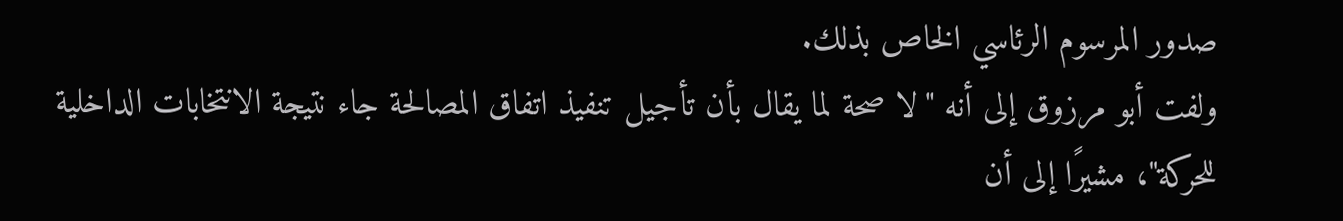صدور المرسوم الرئاسي الخاص بذلك.
ولفت أبو مرزوق إلى أنه "لا صحة لما يقال بأن تأجيل تنفيذ اتفاق المصالحة جاء نتيجة الانتخابات الداخلية للحركة"، مشيرًا إلى أن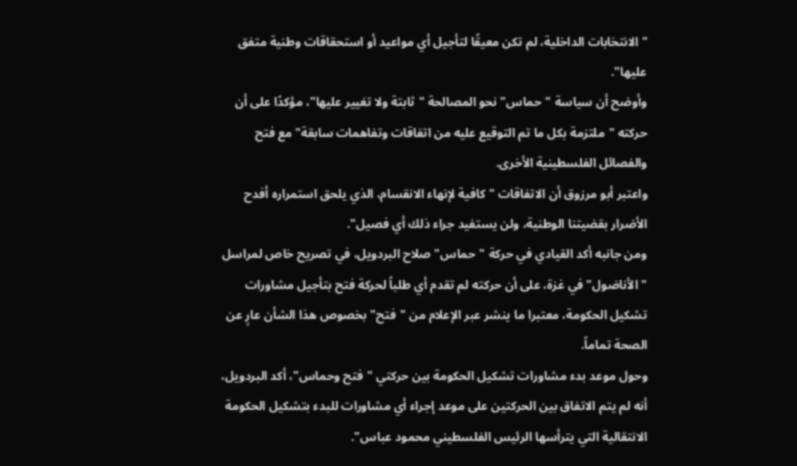"الانتخابات الداخلية، لم تكن معيقًا لتأجيل أي مواعيد أو استحقاقات وطنية متفق عليها".
وأوضح أن سياسة "حماس" نحو المصالحة "ثابتة ولا تغيير عليها"، مؤكدًا على أن حركته "ملتزمة بكل ما تم التوقيع عليه من اتفاقات وتفاهمات سابقة" مع فتح والفصائل الفلسطينية الأخرى.
واعتبر أبو مرزوق أن الاتفاقات "كافية لإنهاء الانقسام، الذي يلحق استمراره أفدح الأضرار بقضيتنا الوطنية، ولن يستفيد جراء ذلك أي فصيل".
ومن جانبه أكد القيادي في حركة "حماس" صلاح البردويل، في تصريح خاص لمراسل "الأناضول" في غزة، على أن حركته لم تقدم أي طلباً لحركة فتح بتأجيل مشاورات تشكيل الحكومة، معتبرا ما ينشر عبر الإعلام من "فتح" بخصوص هذا الشأن عارٍ عن الصحة تماماً.
وحول موعد بدء مشاورات تشكيل الحكومة بين حركتي "فتح وحماس"، أكد البردويل، أنه لم يتم الاتفاق بين الحركتين على موعد إجراء أي مشاورات للبدء بتشكيل الحكومة الانتقالية التي يترأسها الرئيس الفلسطيني محمود عباس".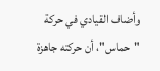وأضاف القيادي في حركة "حماس"، أن حركته جاهزة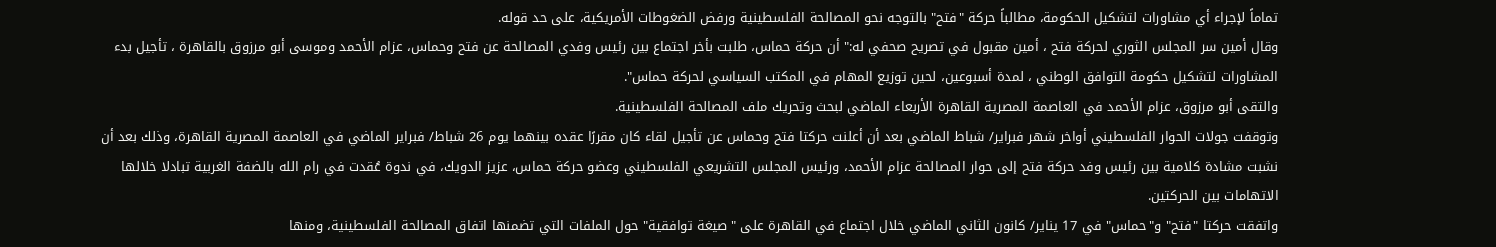تماماً لإجراء أي مشاورات لتشكيل الحكومة، مطالباً حركة "فتح" بالتوجه نحو المصالحة الفلسطينية ورفض الضغوطات الأمريكية، على حد قوله.
وقال أمين سر المجلس الثوري لحركة فتح ، أمين مقبول في تصريح صحفي له:" أن حركة حماس، طلبت بأخر اجتماع بين رئيس وفدي المصالحة عن فتح وحماس، عزام الأحمد وموسى أبو مرزوق بالقاهرة ، تأجيل بدء المشاورات لتشكيل حكومة التوافق الوطني ، لمدة أسبوعين، لحين توزيع المهام في المكتب السياسي لحركة حماس".
والتقى أبو مرزوق، عزام الأحمد في العاصمة المصرية القاهرة الأربعاء الماضي لبحث وتحريك ملف المصالحة الفلسطينية.
وتوقفت جولات الحوار الفلسطيني أواخر شهر فبراير/ شباط الماضي بعد أن أعلنت حركتا فتح وحماس عن تأجيل لقاء كان مقررًا عقده بينهما يوم 26 شباط/ فبراير الماضي في العاصمة المصرية القاهرة، وذلك بعد أن نشبت مشادة كلامية بين رئيس وفد حركة فتح إلى حوار المصالحة عزام الأحمد، ورئيس المجلس التشريعي الفلسطيني وعضو حركة حماس، عزيز الدويك، في ندوة عُقدت في رام الله بالضفة الغربية تبادلا خلالها الاتهامات بين الحركتين.
واتفقت حركتا "فتح" و"حماس" في 17 يناير/ كانون الثاني الماضي خلال اجتماع في القاهرة على "صيغة توافقية" حول الملفات التي تضمنها اتفاق المصالحة الفلسطينية، ومنها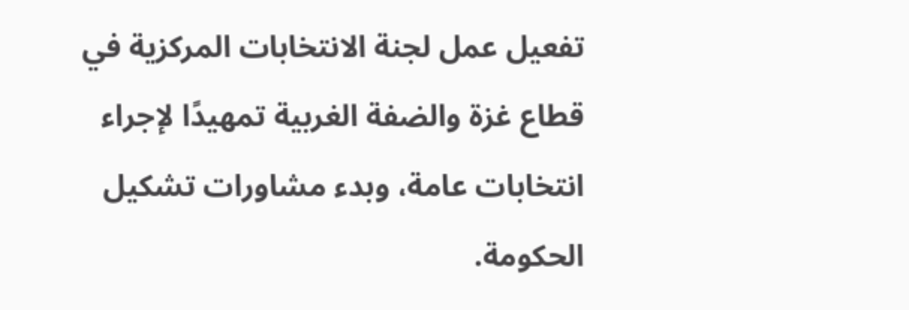تفعيل عمل لجنة الانتخابات المركزية في قطاع غزة والضفة الغربية تمهيدًا لإجراء انتخابات عامة، وبدء مشاورات تشكيل الحكومة.